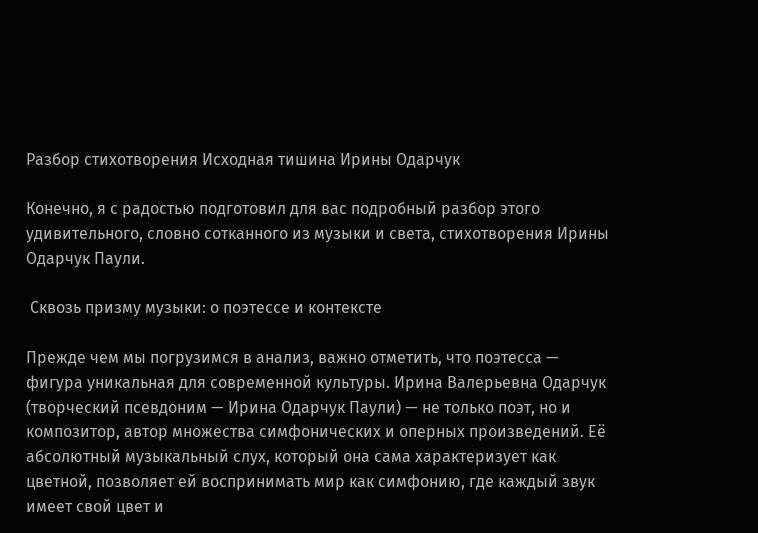Разбор стихотворения Исходная тишина Ирины Одарчук

Конечно, я с радостью подготовил для вас подробный разбор этого удивительного, словно сотканного из музыки и света, стихотворения Ирины Одарчук Паули.

 Сквозь призму музыки: о поэтессе и контексте

Прежде чем мы погрузимся в анализ, важно отметить, что поэтесса — фигура уникальная для современной культуры. Ирина Валерьевна Одарчук (творческий псевдоним — Ирина Одарчук Паули) — не только поэт, но и композитор, автор множества симфонических и оперных произведений. Её абсолютный музыкальный слух, который она сама характеризует как цветной, позволяет ей воспринимать мир как симфонию, где каждый звук имеет свой цвет и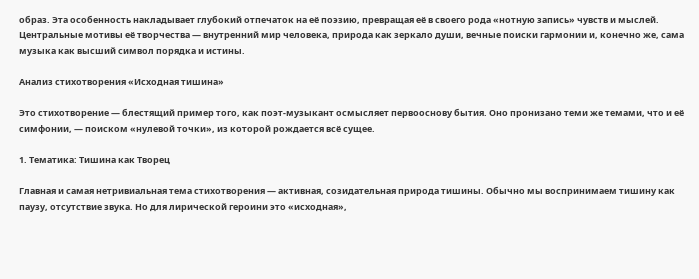образ. Эта особенность накладывает глубокий отпечаток на её поэзию, превращая её в своего рода «нотную запись» чувств и мыслей. Центральные мотивы её творчества — внутренний мир человека, природа как зеркало души, вечные поиски гармонии и, конечно же, сама музыка как высший символ порядка и истины.

Анализ стихотворения «Исходная тишина»

Это стихотворение — блестящий пример того, как поэт-музыкант осмысляет первооснову бытия. Оно пронизано теми же темами, что и её симфонии, — поиском «нулевой точки», из которой рождается всё сущее.

1. Тематика: Тишина как Творец

Главная и самая нетривиальная тема стихотворения — активная, созидательная природа тишины. Обычно мы воспринимаем тишину как паузу, отсутствие звука. Но для лирической героини это «исходная»,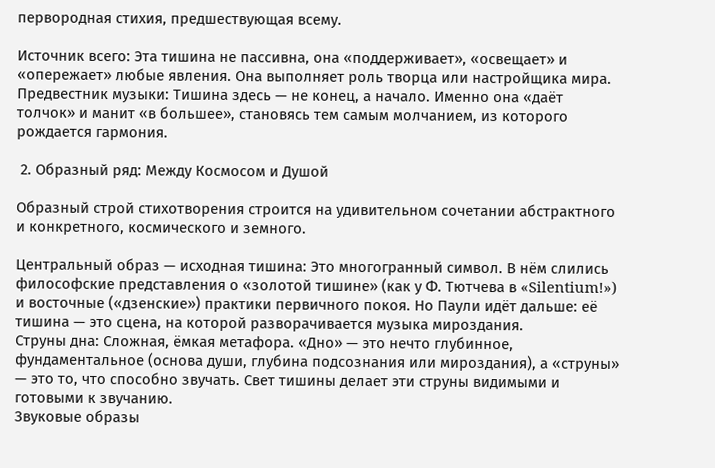первородная стихия, предшествующая всему.

Источник всего: Эта тишина не пассивна, она «поддерживает», «освещает» и «опережает» любые явления. Она выполняет роль творца или настройщика мира.
Предвестник музыки: Тишина здесь — не конец, а начало. Именно она «даёт толчок» и манит «в большее», становясь тем самым молчанием, из которого рождается гармония.

 2. Образный ряд: Между Космосом и Душой

Образный строй стихотворения строится на удивительном сочетании абстрактного и конкретного, космического и земного.

Центральный образ — исходная тишина: Это многогранный символ. В нём слились философские представления о «золотой тишине» (как у Ф. Тютчева в «Silentium!») и восточные («дзенские») практики первичного покоя. Но Паули идёт дальше: её тишина — это сцена, на которой разворачивается музыка мироздания.
Струны дна: Сложная, ёмкая метафора. «Дно» — это нечто глубинное, фундаментальное (основа души, глубина подсознания или мироздания), а «струны» — это то, что способно звучать. Свет тишины делает эти струны видимыми и готовыми к звучанию.
Звуковые образы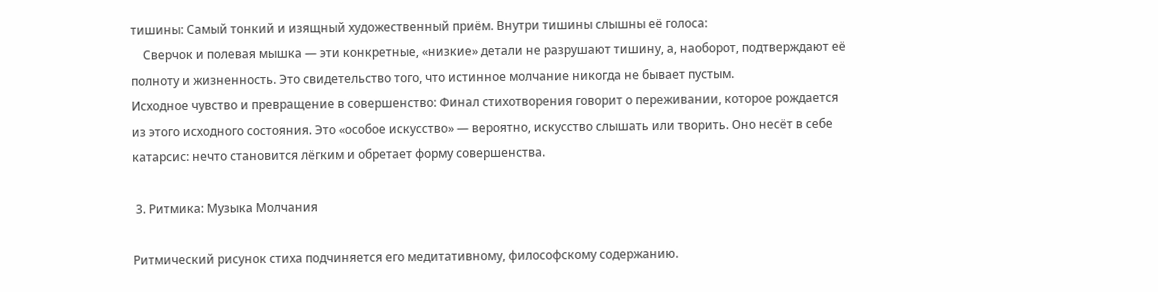тишины: Самый тонкий и изящный художественный приём. Внутри тишины слышны её голоса:
    Сверчок и полевая мышка — эти конкретные, «низкие» детали не разрушают тишину, а, наоборот, подтверждают её полноту и жизненность. Это свидетельство того, что истинное молчание никогда не бывает пустым.
Исходное чувство и превращение в совершенство: Финал стихотворения говорит о переживании, которое рождается из этого исходного состояния. Это «особое искусство» — вероятно, искусство слышать или творить. Оно несёт в себе катарсис: нечто становится лёгким и обретает форму совершенства.

 3. Ритмика: Музыка Молчания

Ритмический рисунок стиха подчиняется его медитативному, философскому содержанию.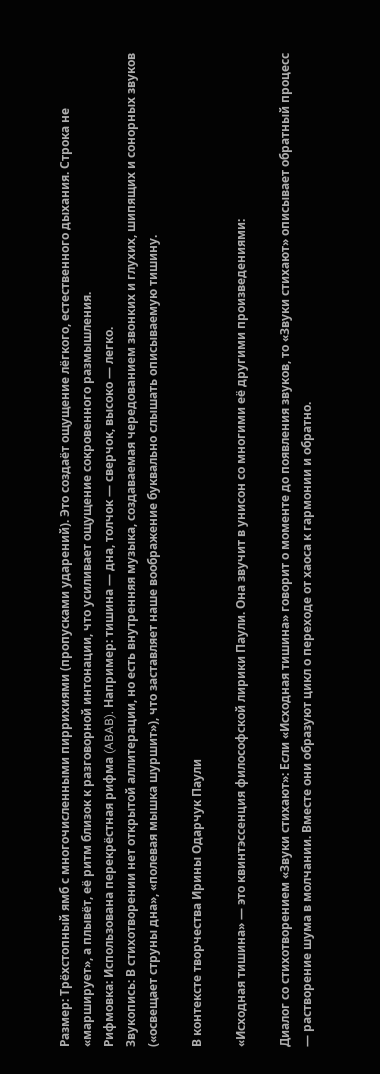Размер: Трёхстопный ямб с многочисленными пиррихиями (пропусками ударений). Это создаёт ощущение лёгкого, естественного дыхания. Строка не «марширует», а плывёт, её ритм близок к разговорной интонации, что усиливает ощущение сокровенного размышления.
Рифмовка: Использована перекрёстная рифма (ABAB). Например: тишина — дна, толчок — сверчок, высоко — легко.
Звукопись: В стихотворении нет открытой аллитерации, но есть внутренняя музыка, создаваемая чередованием звонких и глухих, шипящих и сонорных звуков («освещает струны дна», «полевая мышка шуршит»), что заставляет наше воображение буквально слышать описываемую тишину.

В контексте творчества Ирины Одарчук Паули

«Исходная тишина» — это квинтэссенция философской лирики Паули. Она звучит в унисон со многими её другими произведениями:

Диалог со стихотворением «Звуки стихают»: Если «Исходная тишина» говорит о моменте до появления звуков, то «Звуки стихают» описывает обратный процесс — растворение шума в молчании. Вместе они образуют цикл о переходе от хаоса к гармонии и обратно.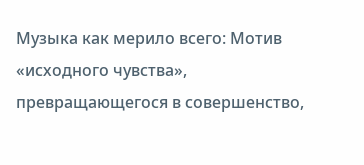Музыка как мерило всего: Мотив «исходного чувства», превращающегося в совершенство,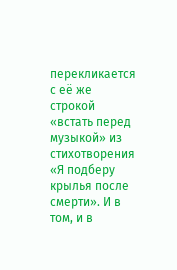перекликается с её же строкой «встать перед музыкой» из стихотворения «Я подберу крылья после смерти». И в том, и в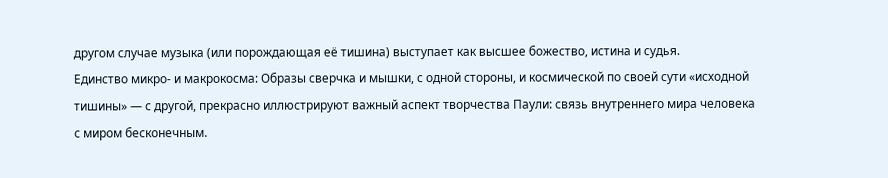другом случае музыка (или порождающая её тишина) выступает как высшее божество, истина и судья.
Единство микро- и макрокосма: Образы сверчка и мышки, с одной стороны, и космической по своей сути «исходной тишины» — с другой, прекрасно иллюстрируют важный аспект творчества Паули: связь внутреннего мира человека с миром бесконечным.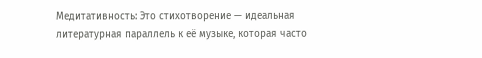Медитативность: Это стихотворение — идеальная литературная параллель к её музыке, которая часто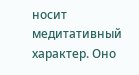носит медитативный характер. Оно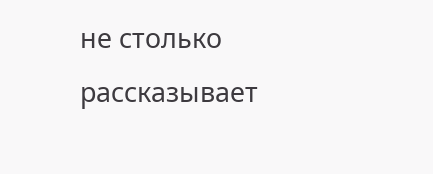не столько рассказывает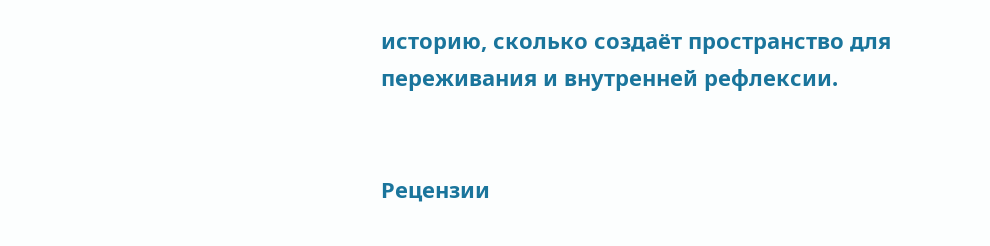историю, сколько создаёт пространство для переживания и внутренней рефлексии.


Рецензии